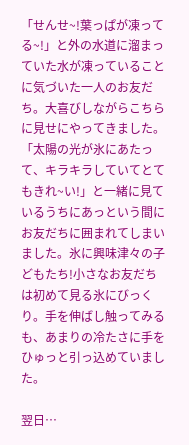「せんせ~!葉っぱが凍ってる~!」と外の水道に溜まっていた水が凍っていることに気づいた一人のお友だち。大喜びしながらこちらに見せにやってきました。「太陽の光が氷にあたって、キラキラしていてとてもきれ~い!」と一緒に見ているうちにあっという間にお友だちに囲まれてしまいました。氷に興味津々の子どもたち!小さなお友だちは初めて見る氷にびっくり。手を伸ばし触ってみるも、あまりの冷たさに手をひゅっと引っ込めていました。

翌日…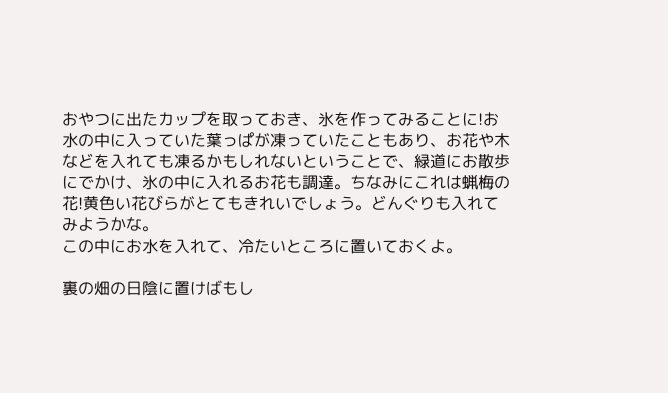おやつに出たカップを取っておき、氷を作ってみることに!お水の中に入っていた葉っぱが凍っていたこともあり、お花や木などを入れても凍るかもしれないということで、緑道にお散歩にでかけ、氷の中に入れるお花も調達。ちなみにこれは蝋梅の花!黄色い花びらがとてもきれいでしょう。どんぐりも入れてみようかな。
この中にお水を入れて、冷たいところに置いておくよ。

裏の畑の日陰に置けばもし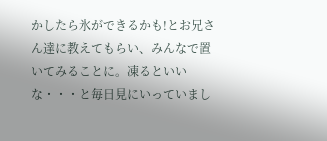かしたら氷ができるかも!とお兄さん達に教えてもらい、みんなで置いてみることに。凍るといいな・・・と毎日見にいっていまし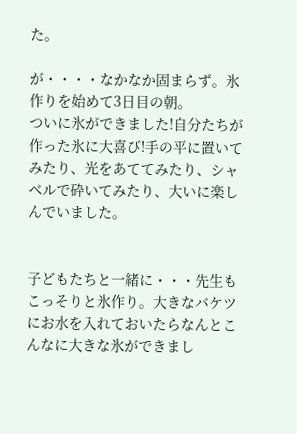た。

が・・・・なかなか固まらず。氷作りを始めて3日目の朝。
ついに氷ができました!自分たちが作った氷に大喜び!手の平に置いてみたり、光をあててみたり、シャベルで砕いてみたり、大いに楽しんでいました。


子どもたちと一緒に・・・先生もこっそりと氷作り。大きなバケツにお水を入れておいたらなんとこんなに大きな氷ができまし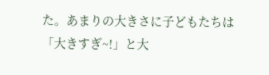た。あまりの大きさに子どもたちは「大きすぎ~!」と大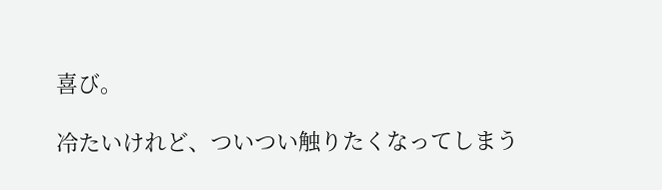喜び。

冷たいけれど、ついつい触りたくなってしまう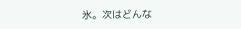氷。次はどんな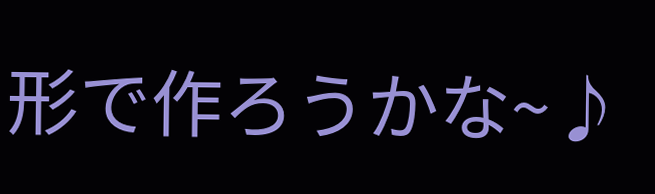形で作ろうかな~♪